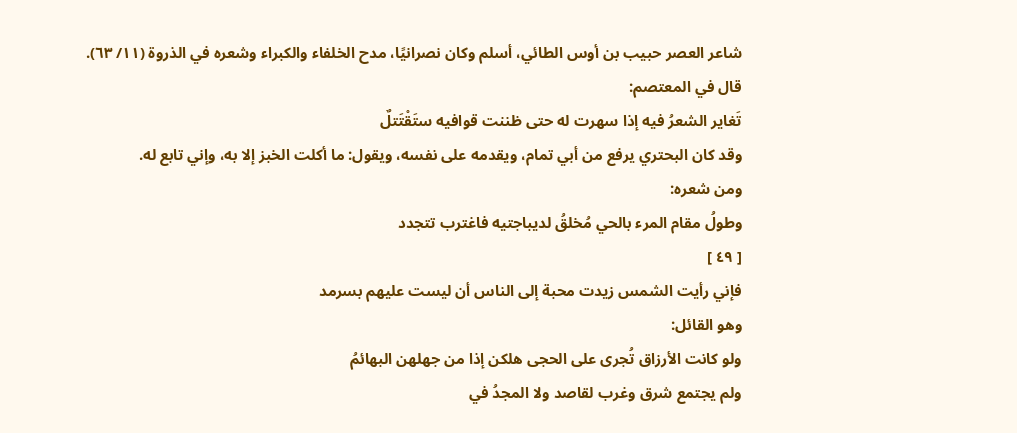شاعر العصر حبيب بن أوس الطائي، أسلم وكان نصرانيًا، مدح الخلفاء والكبراء وشعره في الذروة (١١/ ٦٣).
قال في المعتصم:
تَغاير الشعرُ فيه إذا سهرت له حتى ظننت قوافيه ستَقْتَتلٌ
وقد كان البحتري يرفع من أبي تمام، ويقدمه على نفسه، ويقول: ما أكلت الخبز إلا به، وإني تابع له.
ومن شعره:
وطولُ مقام المرء بالحي مُخلقُ لديباجتيه فاغترب تتجدد
[ ٤٩ ]
فإني رأيت الشمس زيدت محبة إلى الناس أن ليست عليهم بسرمد
وهو القائل:
ولو كانت الأرزاق تُجرى على الحجى هلكن إذا من جهلهن البهائمُ
ولم يجتمع شرق وغرب لقاصد ولا المجدُ في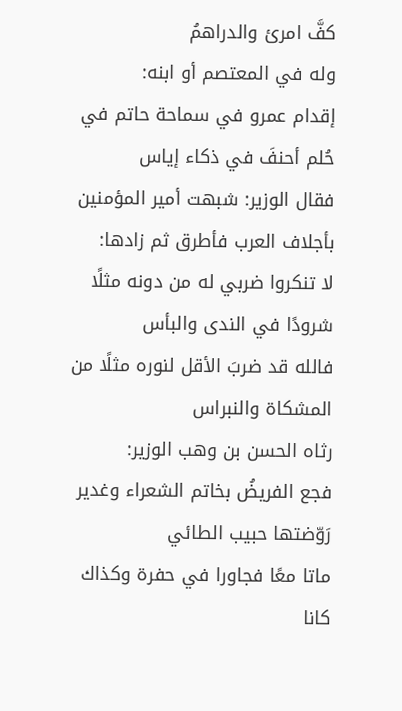كفَّ امرئ والدراهمُ
وله في المعتصم أو ابنه:
إقدام عمرو في سماحة حاتم في حُلم أحنفَ في ذكاء إياس
فقال الوزير: شبهت أمير المؤمنين بأجلاف العرب فأطرق ثم زادها:
لا تنكروا ضربي له من دونه مثلًا شرودًا في الندى والبأس
فالله قد ضربَ الأقل لنوره مثلًا من المشكاة والنبراس
رثاه الحسن بن وهب الوزير:
فجع الفريضُ بخاتم الشعراء وغدير رَوّضتها حبيب الطائي
ماتا معًا فجاورا في حفرة وكذاك كانا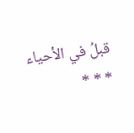قبلُ في الأحياء
* * *